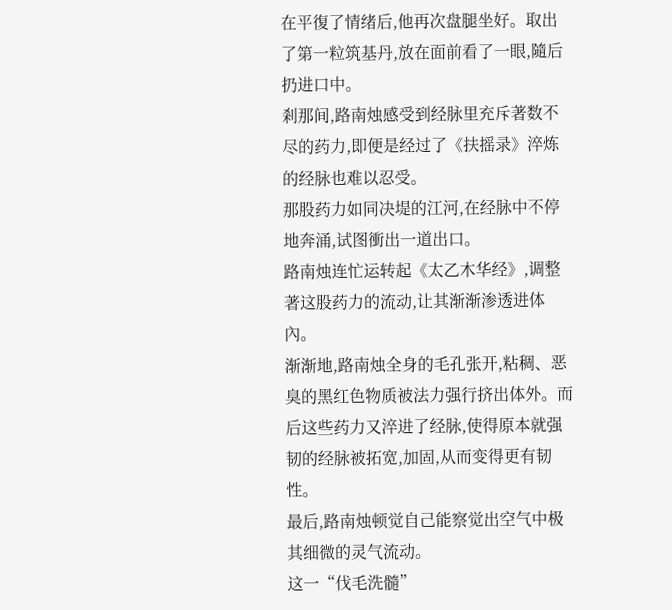在平復了情绪后,他再次盘腿坐好。取出了第一粒筑基丹,放在面前看了一眼,隨后扔进口中。
剎那间,路南烛感受到经脉里充斥著数不尽的药力,即便是经过了《扶摇录》淬炼的经脉也难以忍受。
那股药力如同决堤的江河,在经脉中不停地奔涌,试图衝出一道出口。
路南烛连忙运转起《太乙木华经》,调整著这股药力的流动,让其渐渐渗透进体內。
渐渐地,路南烛全身的毛孔张开,粘稠、恶臭的黑红色物质被法力强行挤出体外。而后这些药力又淬进了经脉,使得原本就强韧的经脉被拓宽,加固,从而变得更有韧性。
最后,路南烛顿觉自己能察觉出空气中极其细微的灵气流动。
这一“伐毛洗髓”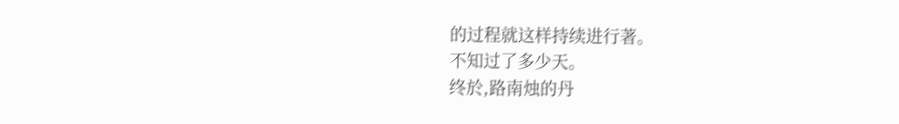的过程就这样持续进行著。
不知过了多少天。
终於,路南烛的丹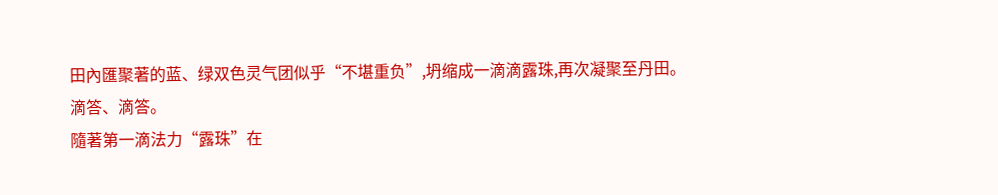田內匯聚著的蓝、绿双色灵气团似乎“不堪重负”,坍缩成一滴滴露珠,再次凝聚至丹田。
滴答、滴答。
隨著第一滴法力“露珠”在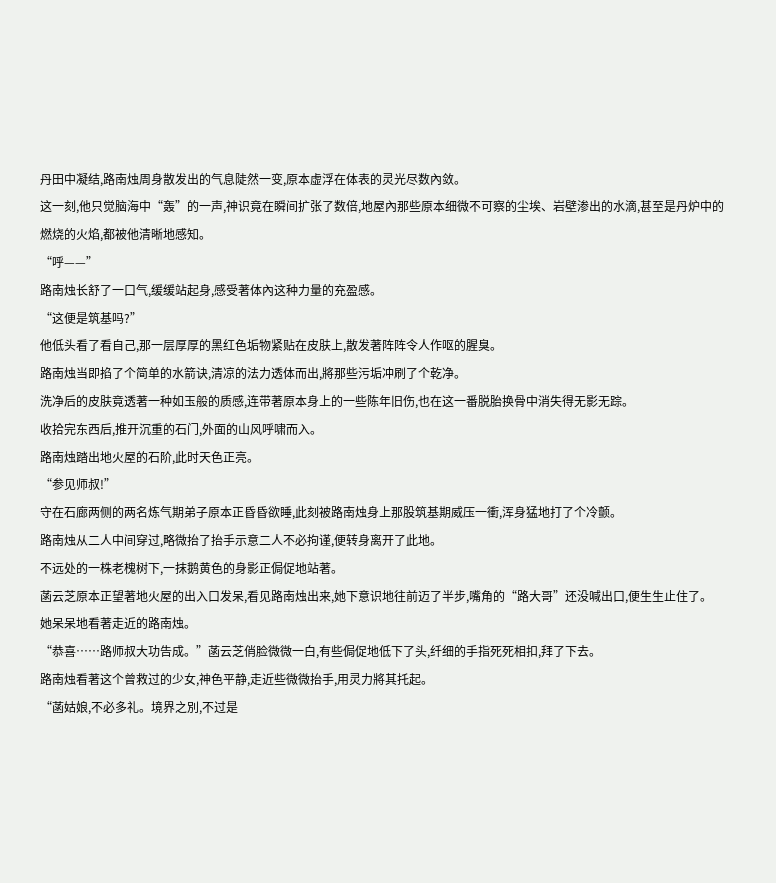丹田中凝结,路南烛周身散发出的气息陡然一变,原本虚浮在体表的灵光尽数內敛。
这一刻,他只觉脑海中“轰”的一声,神识竟在瞬间扩张了数倍,地屋內那些原本细微不可察的尘埃、岩壁渗出的水滴,甚至是丹炉中的燃烧的火焰,都被他清晰地感知。
“呼——”
路南烛长舒了一口气,缓缓站起身,感受著体內这种力量的充盈感。
“这便是筑基吗?”
他低头看了看自己,那一层厚厚的黑红色垢物紧贴在皮肤上,散发著阵阵令人作呕的腥臭。
路南烛当即掐了个简单的水箭诀,清凉的法力透体而出,將那些污垢冲刷了个乾净。
洗净后的皮肤竟透著一种如玉般的质感,连带著原本身上的一些陈年旧伤,也在这一番脱胎换骨中消失得无影无踪。
收拾完东西后,推开沉重的石门,外面的山风呼啸而入。
路南烛踏出地火屋的石阶,此时天色正亮。
“参见师叔!”
守在石廊两侧的两名炼气期弟子原本正昏昏欲睡,此刻被路南烛身上那股筑基期威压一衝,浑身猛地打了个冷颤。
路南烛从二人中间穿过,略微抬了抬手示意二人不必拘谨,便转身离开了此地。
不远处的一株老槐树下,一抹鹅黄色的身影正侷促地站著。
菡云芝原本正望著地火屋的出入口发呆,看见路南烛出来,她下意识地往前迈了半步,嘴角的“路大哥”还没喊出口,便生生止住了。
她呆呆地看著走近的路南烛。
“恭喜……路师叔大功告成。”菡云芝俏脸微微一白,有些侷促地低下了头,纤细的手指死死相扣,拜了下去。
路南烛看著这个曾救过的少女,神色平静,走近些微微抬手,用灵力將其托起。
“菡姑娘,不必多礼。境界之別,不过是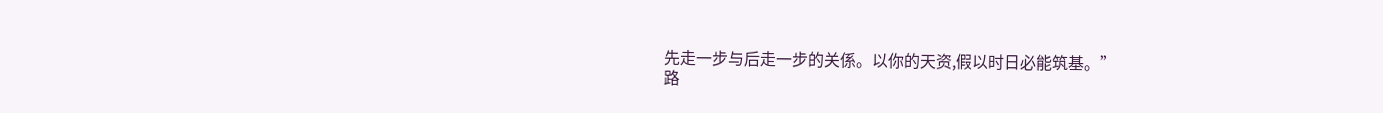先走一步与后走一步的关係。以你的天资,假以时日必能筑基。”
路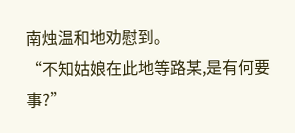南烛温和地劝慰到。
“不知姑娘在此地等路某,是有何要事?”